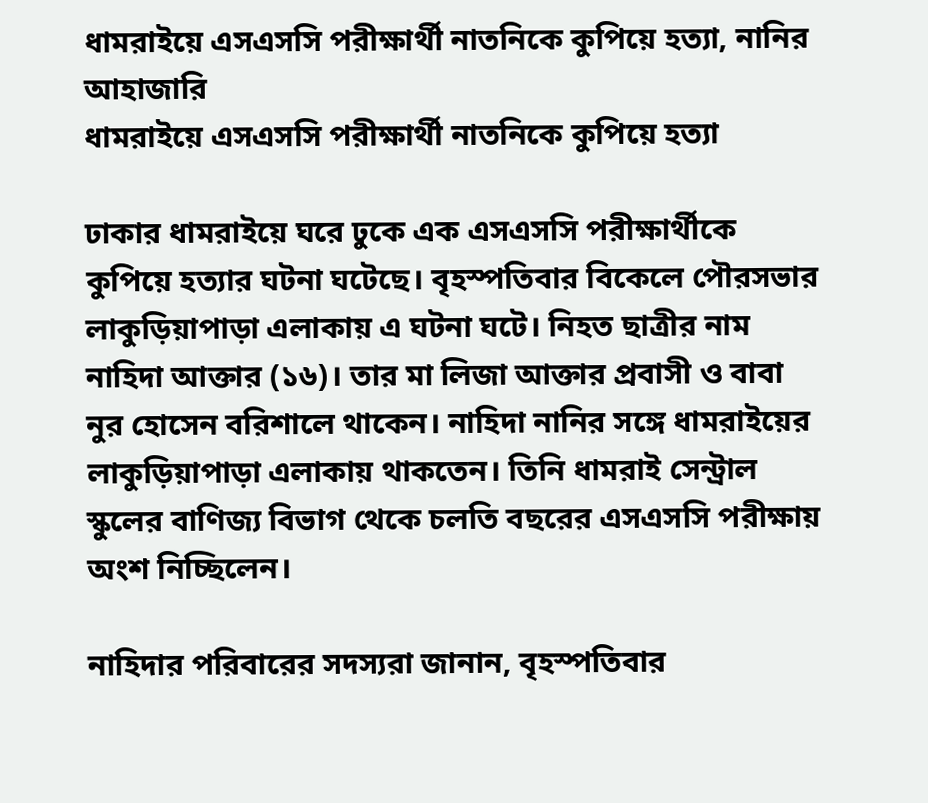ধামরাইয়ে এসএসসি পরীক্ষার্থী নাতনিকে কুপিয়ে হত্যা, নানির আহাজারি
ধামরাইয়ে এসএসসি পরীক্ষার্থী নাতনিকে কুপিয়ে হত্যা

ঢাকার ধামরাইয়ে ঘরে ঢুকে এক এসএসসি পরীক্ষার্থীকে কুপিয়ে হত্যার ঘটনা ঘটেছে। বৃহস্পতিবার বিকেলে পৌরসভার লাকুড়িয়াপাড়া এলাকায় এ ঘটনা ঘটে। নিহত ছাত্রীর নাম নাহিদা আক্তার (১৬)। তার মা লিজা আক্তার প্রবাসী ও বাবা নুর হোসেন বরিশালে থাকেন। নাহিদা নানির সঙ্গে ধামরাইয়ের লাকুড়িয়াপাড়া এলাকায় থাকতেন। তিনি ধামরাই সেন্ট্রাল স্কুলের বাণিজ্য বিভাগ থেকে চলতি বছরের এসএসসি পরীক্ষায় অংশ নিচ্ছিলেন।

নাহিদার পরিবারের সদস্যরা জানান, বৃহস্পতিবার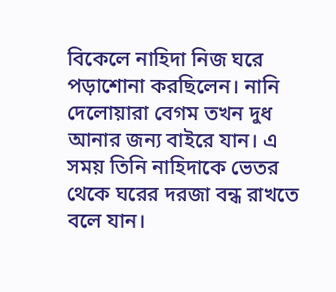বিকেলে নাহিদা নিজ ঘরে পড়াশোনা করছিলেন। নানি দেলোয়ারা বেগম তখন দুধ আনার জন্য বাইরে যান। এ সময় তিনি নাহিদাকে ভেতর থেকে ঘরের দরজা বন্ধ রাখতে বলে যান।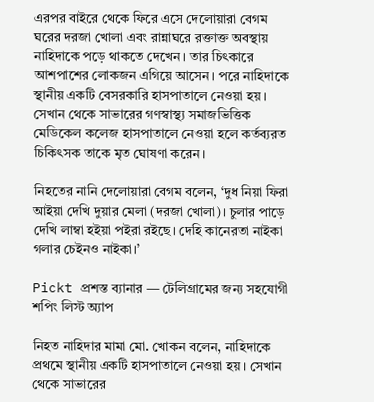এরপর বাইরে থেকে ফিরে এসে দেলোয়ারা বেগম ঘরের দরজা খোলা এবং রান্নাঘরে রক্তাক্ত অবস্থায় নাহিদাকে পড়ে থাকতে দেখেন। তার চিৎকারে আশপাশের লোকজন এগিয়ে আসেন। পরে নাহিদাকে স্থানীয় একটি বেসরকারি হাসপাতালে নেওয়া হয়। সেখান থেকে সাভারের গণস্বাস্থ্য সমাজভিত্তিক মেডিকেল কলেজ হাসপাতালে নেওয়া হলে কর্তব্যরত চিকিৎসক তাকে মৃত ঘোষণা করেন।

নিহতের নানি দেলোয়ারা বেগম বলেন, ‘দুধ নিয়া ফিরা আইয়া দেখি দুয়ার মেলা (দরজা খোলা)। চুলার পাড়ে দেখি লাম্বা হইয়া পইরা রইছে। দেহি কানেরতা নাইকা গলার চেইনও নাইকা।’

Pickt প্রশস্ত ব্যানার — টেলিগ্রামের জন্য সহযোগী শপিং লিস্ট অ্যাপ

নিহত নাহিদার মামা মো. খোকন বলেন, নাহিদাকে প্রথমে স্থানীয় একটি হাসপাতালে নেওয়া হয়। সেখান থেকে সাভারের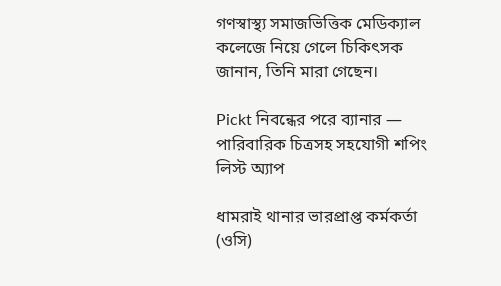গণস্বাস্থ্য সমাজভিত্তিক মেডিক্যাল কলেজে নিয়ে গেলে চিকিৎসক জানান, তিনি মারা গেছেন।

Pickt নিবন্ধের পরে ব্যানার — পারিবারিক চিত্রসহ সহযোগী শপিং লিস্ট অ্যাপ

ধামরাই থানার ভারপ্রাপ্ত কর্মকর্তা (ওসি)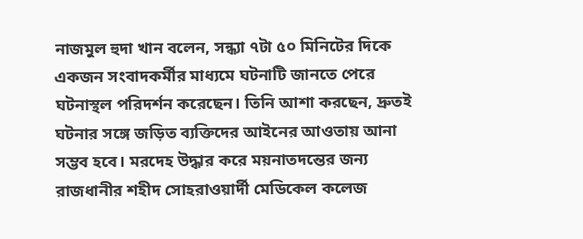নাজমুল হুদা খান বলেন, সন্ধ্যা ৭টা ৫০ মিনিটের দিকে একজন সংবাদকর্মীর মাধ্যমে ঘটনাটি জানতে পেরে ঘটনাস্থল পরিদর্শন করেছেন। তিনি আশা করছেন, দ্রুতই ঘটনার সঙ্গে জড়িত ব্যক্তিদের আইনের আওতায় আনা সম্ভব হবে। মরদেহ উদ্ধার করে ময়নাতদন্তের জন্য রাজধানীর শহীদ সোহরাওয়ার্দী মেডিকেল কলেজ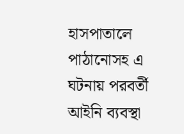হাসপাতালে পাঠানোসহ এ ঘটনায় পরবর্তী আইনি ব্যবস্থা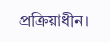প্রক্রিয়াধীন।